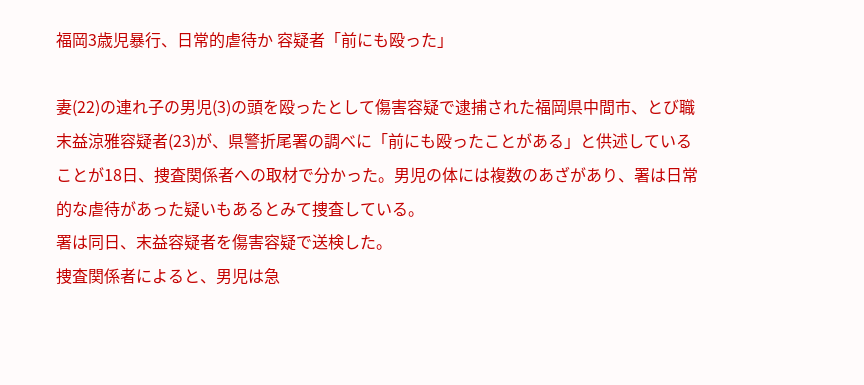福岡3歳児暴行、日常的虐待か 容疑者「前にも殴った」

妻(22)の連れ子の男児(3)の頭を殴ったとして傷害容疑で逮捕された福岡県中間市、とび職末益涼雅容疑者(23)が、県警折尾署の調べに「前にも殴ったことがある」と供述していることが18日、捜査関係者への取材で分かった。男児の体には複数のあざがあり、署は日常的な虐待があった疑いもあるとみて捜査している。
署は同日、末益容疑者を傷害容疑で送検した。
捜査関係者によると、男児は急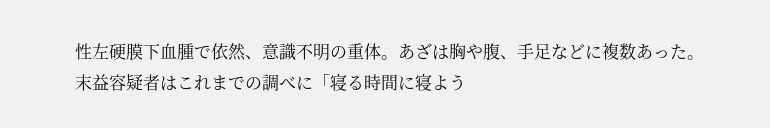性左硬膜下血腫で依然、意識不明の重体。あざは胸や腹、手足などに複数あった。
末益容疑者はこれまでの調べに「寝る時間に寝よう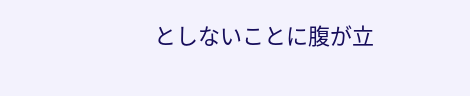としないことに腹が立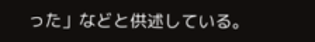った」などと供述している。